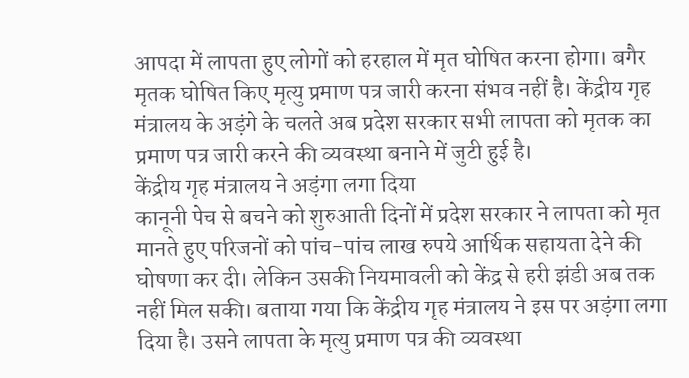आपदा में लापता हुए लोगों को हरहाल में मृत घोषित करना होगा। बगैर मृतक घोषित किए मृत्यु प्रमाण पत्र जारी करना संभव नहीं है। केंद्रीय गृह मंत्रालय के अड़ंगे के चलते अब प्रदेश सरकार सभी लापता को मृतक का प्रमाण पत्र जारी करने की व्यवस्था बनाने में जुटी हुई है।
केंद्रीय गृह मंत्रालय ने अड़ंगा लगा दिया
कानूनी पेच से बचने को शुरुआती दिनों में प्रदेश सरकार ने लापता को मृत मानते हुए परिजनों को पांच-पांच लाख रुपये आर्थिक सहायता देने की घोषणा कर दी। लेकिन उसकी नियमावली को केंद्र से हरी झंडी अब तक नहीं मिल सकी। बताया गया कि केंद्रीय गृह मंत्रालय ने इस पर अड़ंगा लगा दिया है। उसने लापता के मृत्यु प्रमाण पत्र की व्यवस्था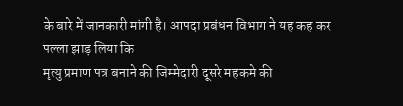के बारे में जानकारी मांगी है। आपदा प्रबंधन विभाग ने यह कह कर पल्ला झाड़ लिया कि
मृत्यु प्रमाण पत्र बनाने की जिम्मेदारी दूसरे महकमे की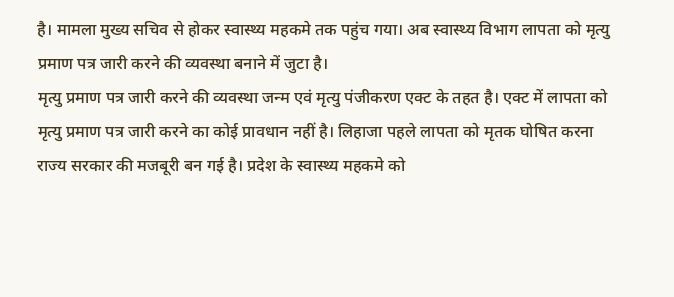है। मामला मुख्य सचिव से होकर स्वास्थ्य महकमे तक पहुंच गया। अब स्वास्थ्य विभाग लापता को मृत्यु प्रमाण पत्र जारी करने की व्यवस्था बनाने में जुटा है।
मृत्यु प्रमाण पत्र जारी करने की व्यवस्था जन्म एवं मृत्यु पंजीकरण एक्ट के तहत है। एक्ट में लापता को मृत्यु प्रमाण पत्र जारी करने का कोई प्रावधान नहीं है। लिहाजा पहले लापता को मृतक घोषित करना राज्य सरकार की मजबूरी बन गई है। प्रदेश के स्वास्थ्य महकमे को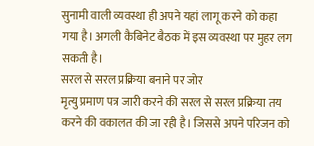सुनामी वाली व्यवस्था ही अपने यहां लागू करने को कहा गया है। अगली कैबिनेट बैठक में इस व्यवस्था पर मुहर लग सकती है।
सरल से सरल प्रक्रिया बनाने पर जोर
मृत्यु प्रमाण पत्र जारी करने की सरल से सरल प्रक्रिया तय करने की वकालत की जा रही है। जिससे अपने परिजन को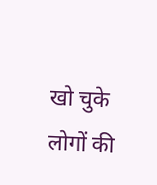खो चुके लोगों की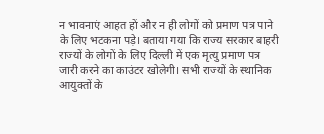न भावनाएं आहत हों और न ही लोगों को प्रमाण पत्र पाने के लिए भटकना पड़े। बताया गया कि राज्य सरकार बाहरी राज्यों के लोगों के लिए दिल्ली में एक मृत्यु प्रमाण पत्र जारी करने का काउंटर खोलेगी। सभी राज्यों के स्थानिक आयुक्तों के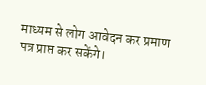माध्यम से लोग आवेदन कर प्रमाण पत्र प्राप्त कर सकेंगे।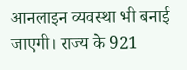आनलाइन व्यवस्था भी बनाई जाएगी। राज्य के 921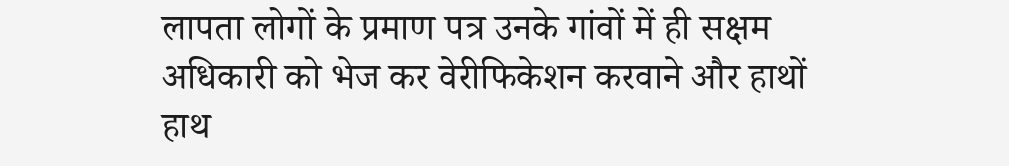लापता लोगों के प्रमाण पत्र उनके गांवों में ही सक्षम अधिकारी को भेज कर वेरीफिकेशन करवाने और हाथों हाथ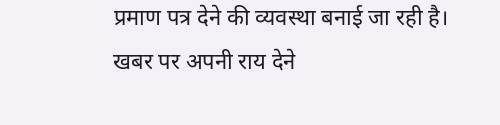प्रमाण पत्र देने की व्यवस्था बनाई जा रही है।
खबर पर अपनी राय देने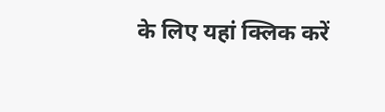के लिए यहां क्लिक करें